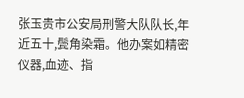张玉贵市公安局刑警大队队长,年近五十,鬓角染霜。他办案如精密仪器,血迹、指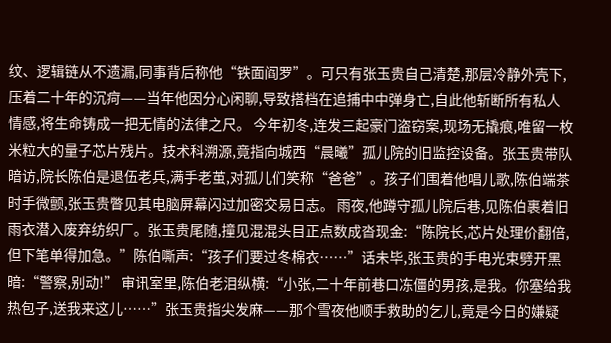纹、逻辑链从不遗漏,同事背后称他“铁面阎罗”。可只有张玉贵自己清楚,那层冷静外壳下,压着二十年的沉疴——当年他因分心闲聊,导致搭档在追捕中中弹身亡,自此他斩断所有私人情感,将生命铸成一把无情的法律之尺。 今年初冬,连发三起豪门盗窃案,现场无撬痕,唯留一枚米粒大的量子芯片残片。技术科溯源,竟指向城西“晨曦”孤儿院的旧监控设备。张玉贵带队暗访,院长陈伯是退伍老兵,满手老茧,对孤儿们笑称“爸爸”。孩子们围着他唱儿歌,陈伯端茶时手微颤,张玉贵瞥见其电脑屏幕闪过加密交易日志。 雨夜,他蹲守孤儿院后巷,见陈伯裹着旧雨衣潜入废弃纺织厂。张玉贵尾随,撞见混混头目正点数成沓现金:“陈院长,芯片处理价翻倍,但下笔单得加急。”陈伯嘶声:“孩子们要过冬棉衣……”话未毕,张玉贵的手电光束劈开黑暗:“警察,别动!” 审讯室里,陈伯老泪纵横:“小张,二十年前巷口冻僵的男孩,是我。你塞给我热包子,送我来这儿……”张玉贵指尖发麻——那个雪夜他顺手救助的乞儿,竟是今日的嫌疑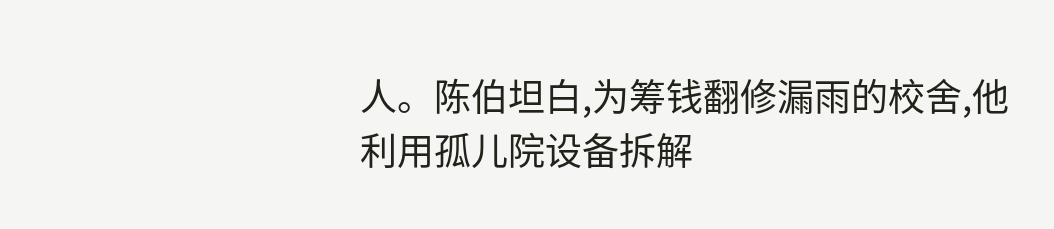人。陈伯坦白,为筹钱翻修漏雨的校舍,他利用孤儿院设备拆解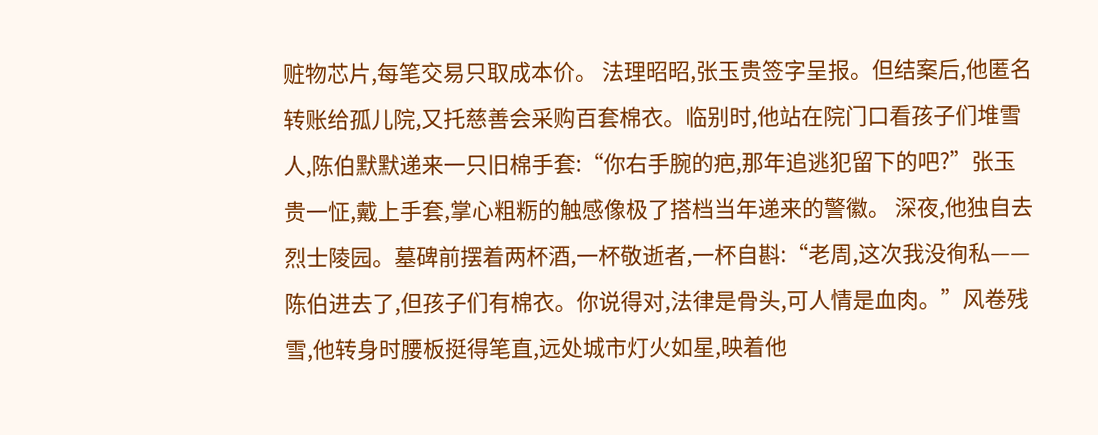赃物芯片,每笔交易只取成本价。 法理昭昭,张玉贵签字呈报。但结案后,他匿名转账给孤儿院,又托慈善会采购百套棉衣。临别时,他站在院门口看孩子们堆雪人,陈伯默默递来一只旧棉手套:“你右手腕的疤,那年追逃犯留下的吧?”张玉贵一怔,戴上手套,掌心粗粝的触感像极了搭档当年递来的警徽。 深夜,他独自去烈士陵园。墓碑前摆着两杯酒,一杯敬逝者,一杯自斟:“老周,这次我没徇私——陈伯进去了,但孩子们有棉衣。你说得对,法律是骨头,可人情是血肉。”风卷残雪,他转身时腰板挺得笔直,远处城市灯火如星,映着他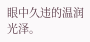眼中久违的温润光泽。